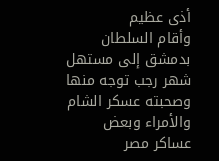أذى عظيم
وأقام السلطان بدمشق إلى مستهل شهر رجب توجه منها وصحبته عسكر الشام والأمراء وبعض عساكر مصر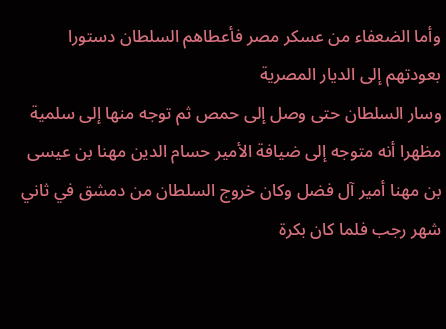وأما الضعفاء من عسكر مصر فأعطاهم السلطان دستورا بعودتهم إلى الديار المصرية
وسار السلطان حتى وصل إلى حمص ثم توجه منها إلى سلمية مظهرا أنه متوجه إلى ضيافة الأمير حسام الدين مهنا بن عيسى بن مهنا أمير آل فضل وكان خروج السلطان من دمشق في ثاني شهر رجب فلما كان بكرة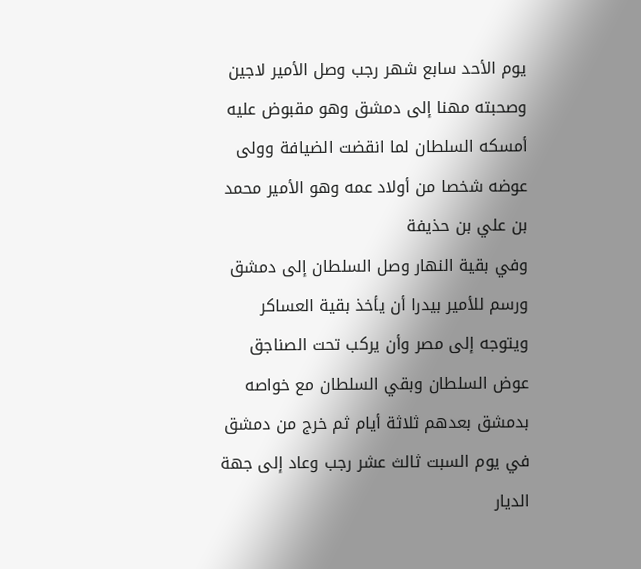يوم الأحد سابع شهر رجب وصل الأمير لاجين وصحبته مهنا إلى دمشق وهو مقبوض عليه أمسكه السلطان لما انقضت الضيافة وولى عوضه شخصا من أولاد عمه وهو الأمير محمد بن علي بن حذيفة
وفي بقية النهار وصل السلطان إلى دمشق ورسم للأمير بيدرا أن يأخذ بقية العساكر ويتوجه إلى مصر وأن يركب تحت الصناجق عوض السلطان وبقي السلطان مع خواصه بدمشق بعدهم ثلاثة أيام ثم خرج من دمشق في يوم السبت ثالث عشر رجب وعاد إلى جهة الديار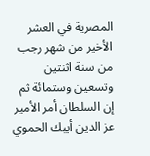المصرية في العشر الأخير من شهر رجب من سنة اثنتين وتسعين وستمائة ثم إن السلطان أمر الأمير عز الدين أيبك الحموي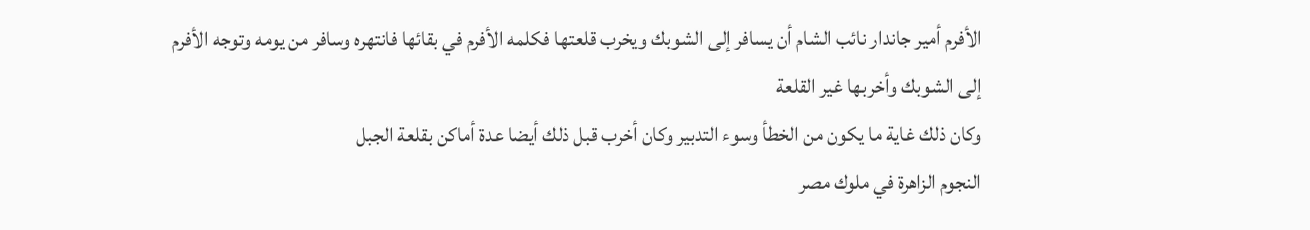الأفرم أمير جاندار نائب الشام أن يسافر إلى الشوبك ويخرب قلعتها فكلمه الأفرم في بقائها فانتهره وسافر من يومه وتوجه الأفرم إلى الشوبك وأخربها غير القلعة
وكان ذلك غاية ما يكون من الخطأ وسوء التدبير وكان أخرب قبل ذلك أيضا عدة أماكن بقلعة الجبل
النجوم الزاهرة في ملوك مصر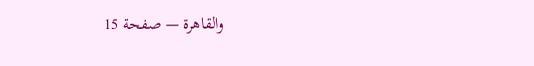والقاهرة — صفحة 15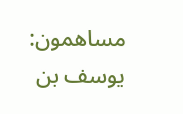مساهمون: يوسف بن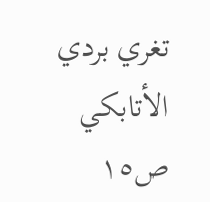تغري بردي الأتابكي
ص١٥